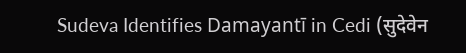Sudeva Identifies Damayantī in Cedi (सुदेवेन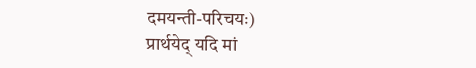दमयन्ती-परिचयः)
प्रार्थयेद् यदि मां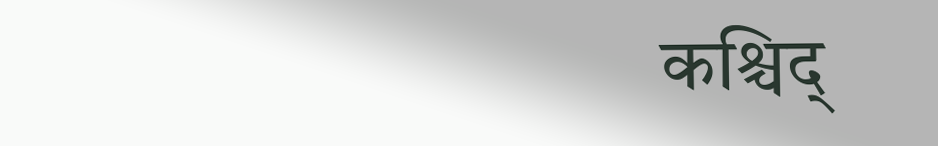कश्चिद्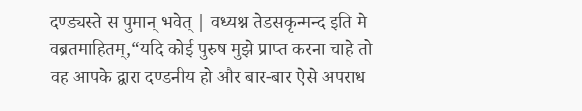दण्ड्यस्ते स पुमान् भवेत् | वध्यश्न तेडसकृन्मन्द इति मे वब्रतमाहितम्,“यदि कोई पुरुष मुझे प्राप्त करना चाहे तो वह आपके द्वारा दण्डनीय हो और बार-बार ऐसे अपराध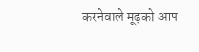करनेवाले मूढ़को आप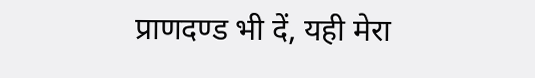प्राणदण्ड भी दें, यही मेरा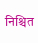निश्चित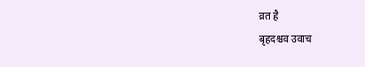व्रत है
बृहदश्चव उवाच